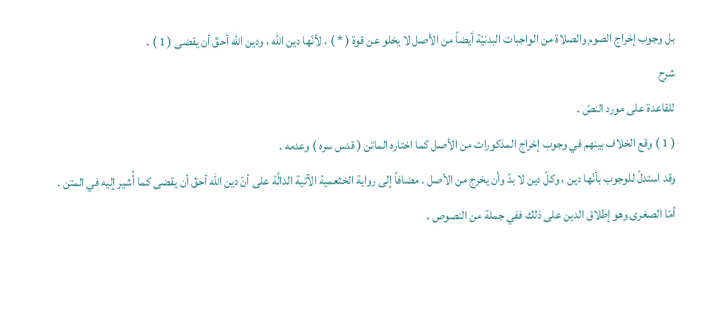بل وجوب إخراج الصوم والصلاة من الواجبات البدنيّة أيضاً من الأصل لا يخلو عن قوة ( * ) ، لأنّها دين الله ، ودين الله أحقّ أن يقضى ( 1 ) .
شرح
للقاعدة على مورد النصّ .
( 1 ) وقع الخلاف بينهم في وجوب إخراج المذكورات من الأصل كما اختاره الماتن ( قدس سره ) وعدمه .
وقد استدلّ للوجوب بأنّها دين ، وكلّ دين لا بدّ وأن يخرج من الأصل . مضافاً إلى رواية الخثعمية الآتية الدالَّة على أنّ دين الله أحقّ أن يقضى كما أُشير إليه في المتن .
أمّا الصغرى وهو إطلاق الدين على ذلك ففي جملة من النصوص .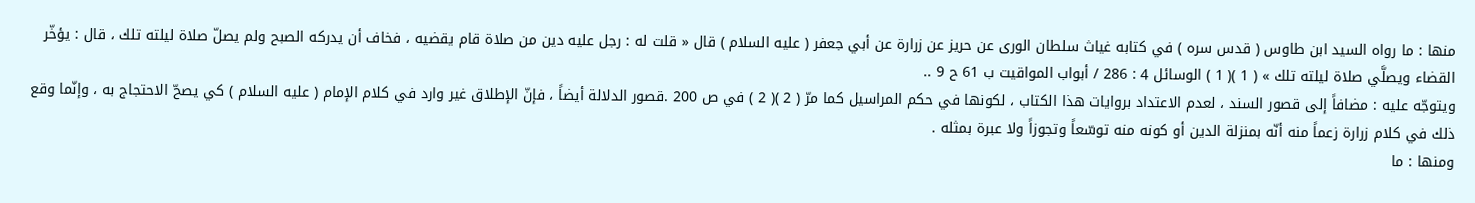منها : ما رواه السيد ابن طاوس ( قدس سره ) في كتابه غياث سلطان الورى عن حريز عن زرارة عن أبي جعفر ( عليه السلام ) قال « قلت له : رجل عليه دين من صلاة قام يقضيه ، فخاف أن يدركه الصبح ولم يصلّ صلاة ليلته تلك ، قال : يؤخّر القضاء ويصلَّي صلاة ليلته تلك » ( 1 )( 1 ) الوسائل 4 : 286 / أبواب المواقيت ب 61 ح 9 ..
ويتوجّه عليه : مضافاً إلى قصور السند ، لعدم الاعتداد بروايات هذا الكتاب ، لكونها في حكم المراسيل كما مرّ ( 2 )( 2 ) في ص 200 .قصور الدلالة أيضاً ، فإنّ الإطلاق غير وارد في كلام الإمام ( عليه السلام ) كي يصحّ الاحتجاج به ، وإنّما وقع ذلك في كلام زرارة زعماً منه أنّه بمنزلة الدين أو كونه منه توسّعاً وتجوزاً ولا عبرة بمثله .
ومنها : ما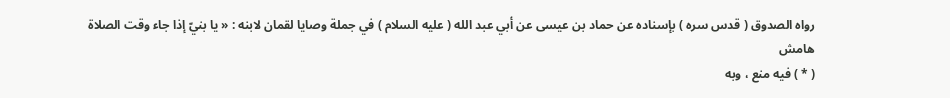رواه الصدوق ( قدس سره ) بإسناده عن حماد بن عيسى عن أبي عبد الله ( عليه السلام ) في جملة وصايا لقمان لابنه : « يا بنيّ إذا جاء وقت الصلاة
هامش
( * ) فيه منع ، وبه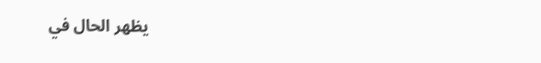يظهر الحال في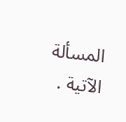المسألة الآتية .